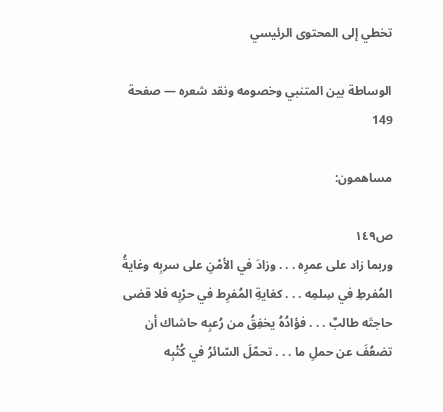تخطي إلى المحتوى الرئيسي

الوساطة بين المتنبي وخصومه ونقد شعره — صفحة 149

مساهمون:

ص١٤٩
وربما زاد على عمرِه . . . وزادَ في الأمْنِ على سربِه وغايةُ المُفرطِ في سِلمِه . . . كغايةِ المُفرِط في حرْبِه فلا قضى حاجتَه طالبٌ . . . فؤادُهُ يخفِقُ من رُعبِه حاشاك أن تضعُفَ عن حملِ ما . . . تحمّلَ السّائرُ في كُتْبِه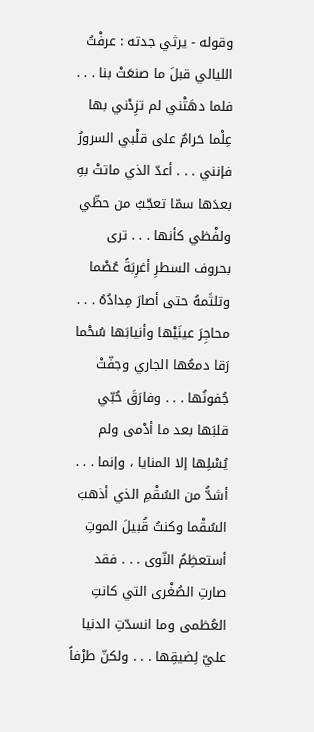وقوله - يرثي جدته : عرفْتُ الليالي قبلَ ما صنعَتْ بنا . . . فلما دهَتْني لم تزِدْني بها عِلْما حَرامٌ على قلْبي السرورُ فإنني . . . أعدّ الذي ماتتْ بهِ بعدَها سمّا تعجّبُ من حظّي ولفْظي كأنها . . . ترى بحروف السطرِ أغرِبَةً عُصْما وتلثَمهُ حتى أصارَ مِدادُهُ . . . محاجِرَ عينَيْها وأنيابَها سُحْما رَقا دمعُها الجاري وجفّتْ جُفونُها . . . وفارَقَ حُبّي قلبَها بعد ما أدْمى ولم يُسْلِها إلا المنايا ، وإنما . . . أشدُّ من السُقْمِ الذي أذهبَ السُقْما وكنتُ قُبيلَ الموتِ أستعظِمُ النّوى . . . فقد صارتِ الصُغْرى التي كانتِ العُظمى وما انسدّتِ الدنيا عليّ لِضيقِها . . . ولكنّ طرْفاً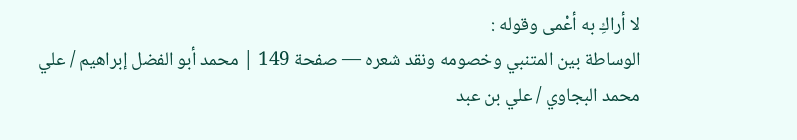لا أراكِ به أعْمى وقوله :
الوساطة بين المتنبي وخصومه ونقد شعره — صفحة 149 | محمد أبو الفضل إبراهيم / علي محمد البجاوي / علي بن عبد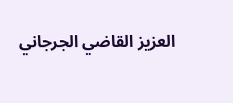العزيز القاضي الجرجاني